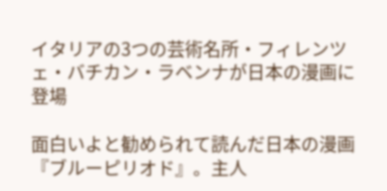イタリアの3つの芸術名所・フィレンツェ・バチカン・ラベンナが日本の漫画に登場

面白いよと勧められて読んだ日本の漫画『ブルーピリオド』。主人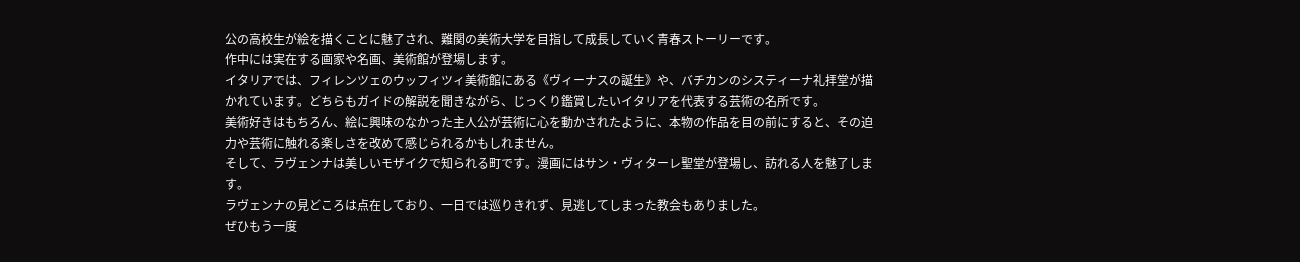公の高校生が絵を描くことに魅了され、難関の美術大学を目指して成長していく青春ストーリーです。
作中には実在する画家や名画、美術館が登場します。
イタリアでは、フィレンツェのウッフィツィ美術館にある《ヴィーナスの誕生》や、バチカンのシスティーナ礼拝堂が描かれています。どちらもガイドの解説を聞きながら、じっくり鑑賞したいイタリアを代表する芸術の名所です。
美術好きはもちろん、絵に興味のなかった主人公が芸術に心を動かされたように、本物の作品を目の前にすると、その迫力や芸術に触れる楽しさを改めて感じられるかもしれません。
そして、ラヴェンナは美しいモザイクで知られる町です。漫画にはサン・ヴィターレ聖堂が登場し、訪れる人を魅了します。
ラヴェンナの見どころは点在しており、一日では巡りきれず、見逃してしまった教会もありました。
ぜひもう一度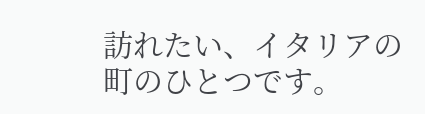訪れたい、イタリアの町のひとつです。